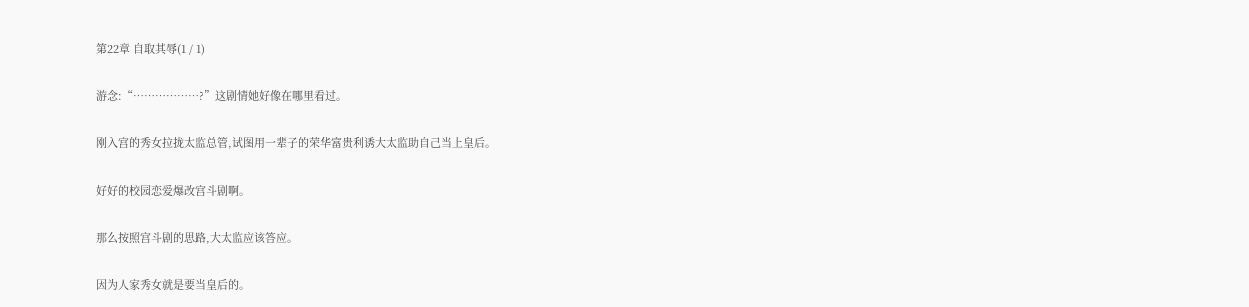第22章 自取其辱(1 / 1)

游念:“………………?”这剧情她好像在哪里看过。

刚入宫的秀女拉拢太监总管,试图用一辈子的荣华富贵利诱大太监助自己当上皇后。

好好的校园恋爱爆改宫斗剧啊。

那么按照宫斗剧的思路,大太监应该答应。

因为人家秀女就是要当皇后的。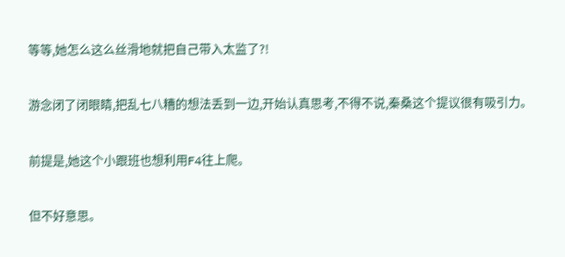等等,她怎么这么丝滑地就把自己带入太监了?!

游念闭了闭眼睛,把乱七八糟的想法丢到一边,开始认真思考,不得不说,秦桑这个提议很有吸引力。

前提是,她这个小跟班也想利用F4往上爬。

但不好意思。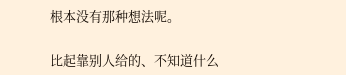根本没有那种想法呢。

比起靠别人给的、不知道什么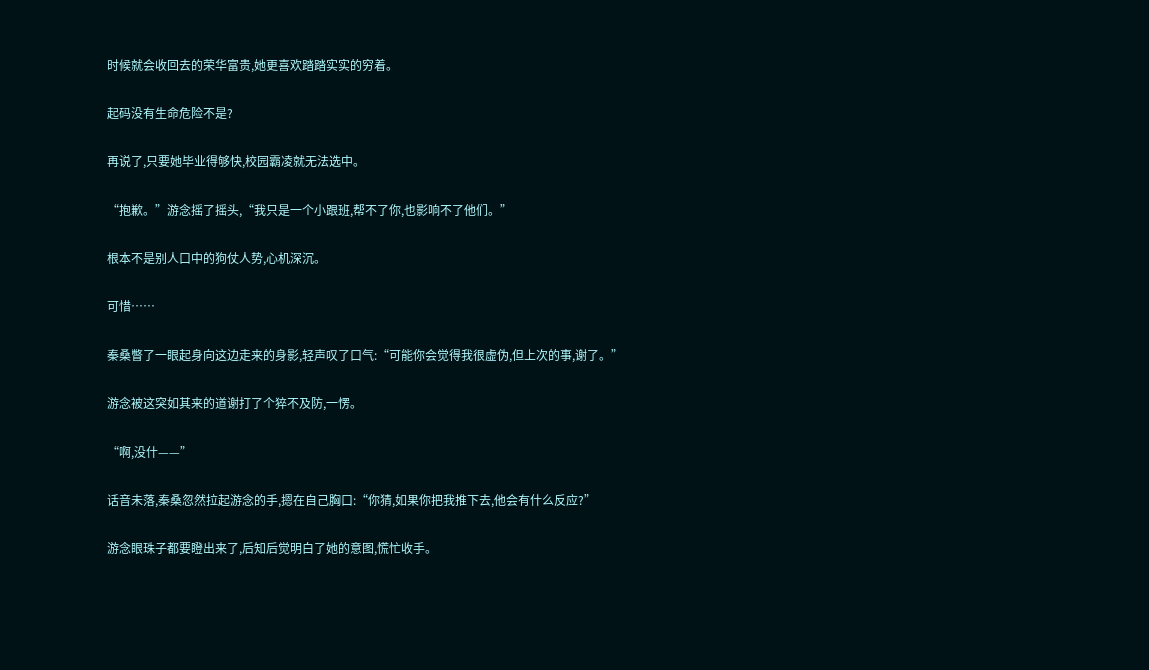时候就会收回去的荣华富贵,她更喜欢踏踏实实的穷着。

起码没有生命危险不是?

再说了,只要她毕业得够快,校园霸凌就无法选中。

“抱歉。”游念摇了摇头,“我只是一个小跟班,帮不了你,也影响不了他们。”

根本不是别人口中的狗仗人势,心机深沉。

可惜……

秦桑瞥了一眼起身向这边走来的身影,轻声叹了口气:“可能你会觉得我很虚伪,但上次的事,谢了。”

游念被这突如其来的道谢打了个猝不及防,一愣。

“啊,没什——”

话音未落,秦桑忽然拉起游念的手,摁在自己胸口:“你猜,如果你把我推下去,他会有什么反应?”

游念眼珠子都要瞪出来了,后知后觉明白了她的意图,慌忙收手。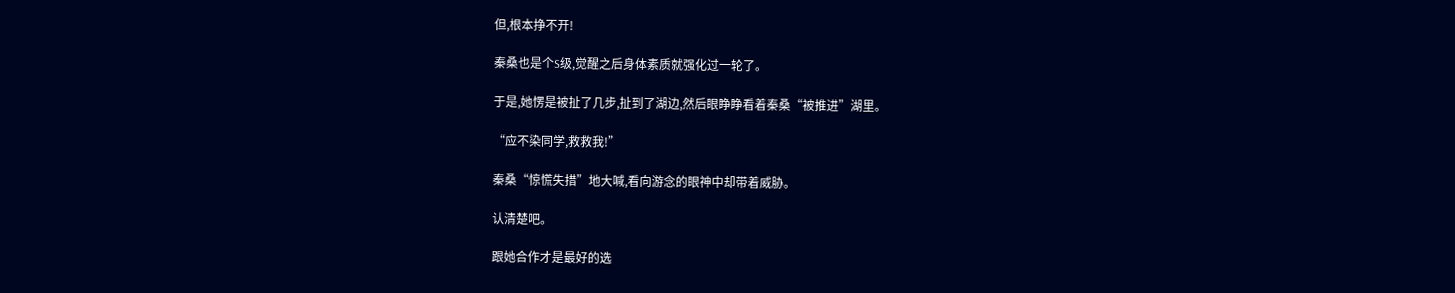但,根本挣不开!

秦桑也是个S级,觉醒之后身体素质就强化过一轮了。

于是,她愣是被扯了几步,扯到了湖边,然后眼睁睁看着秦桑“被推进”湖里。

“应不染同学,救救我!”

秦桑“惊慌失措”地大喊,看向游念的眼神中却带着威胁。

认清楚吧。

跟她合作才是最好的选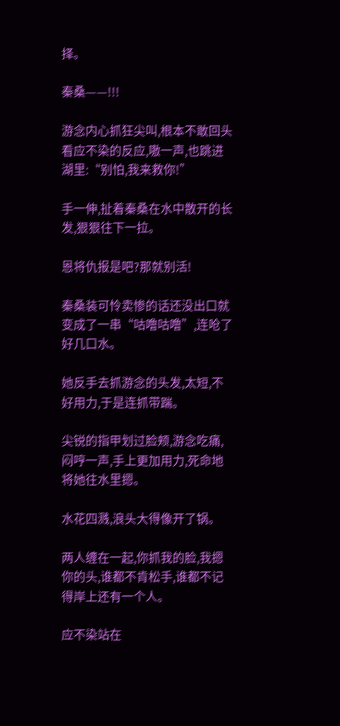择。

秦桑——!!!

游念内心抓狂尖叫,根本不敢回头看应不染的反应,嗷一声,也跳进湖里:“别怕,我来救你!”

手一伸,扯着秦桑在水中散开的长发,狠狠往下一拉。

恩将仇报是吧?那就别活!

秦桑装可怜卖惨的话还没出口就变成了一串“咕噜咕噜”,连呛了好几口水。

她反手去抓游念的头发,太短,不好用力,于是连抓带踹。

尖锐的指甲划过脸颊,游念吃痛,闷哼一声,手上更加用力,死命地将她往水里摁。

水花四溅,浪头大得像开了锅。

两人缠在一起,你抓我的脸,我摁你的头,谁都不肯松手,谁都不记得岸上还有一个人。

应不染站在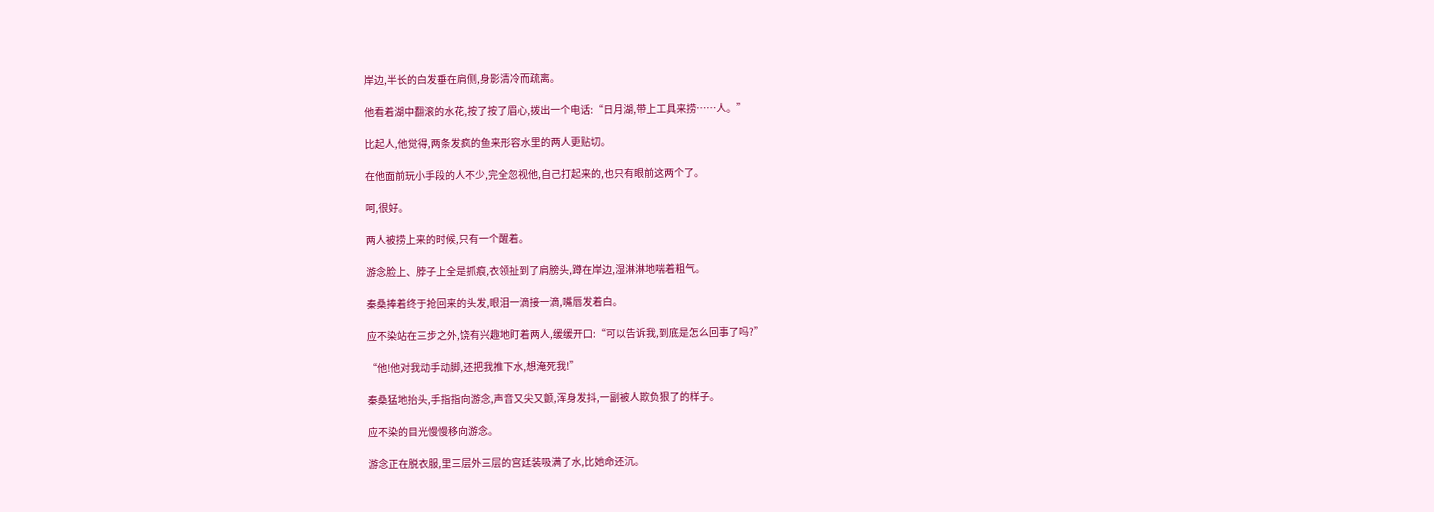岸边,半长的白发垂在肩侧,身影清冷而疏离。

他看着湖中翻滚的水花,按了按了眉心,拨出一个电话:“日月湖,带上工具来捞……人。”

比起人,他觉得,两条发疯的鱼来形容水里的两人更贴切。

在他面前玩小手段的人不少,完全忽视他,自己打起来的,也只有眼前这两个了。

呵,很好。

两人被捞上来的时候,只有一个醒着。

游念脸上、脖子上全是抓痕,衣领扯到了肩膀头,蹲在岸边,湿淋淋地喘着粗气。

秦桑捧着终于抢回来的头发,眼泪一滴接一滴,嘴唇发着白。

应不染站在三步之外,饶有兴趣地盯着两人,缓缓开口:“可以告诉我,到底是怎么回事了吗?”

“他!他对我动手动脚,还把我推下水,想淹死我!”

秦桑猛地抬头,手指指向游念,声音又尖又颤,浑身发抖,一副被人欺负狠了的样子。

应不染的目光慢慢移向游念。

游念正在脱衣服,里三层外三层的宫廷装吸满了水,比她命还沉。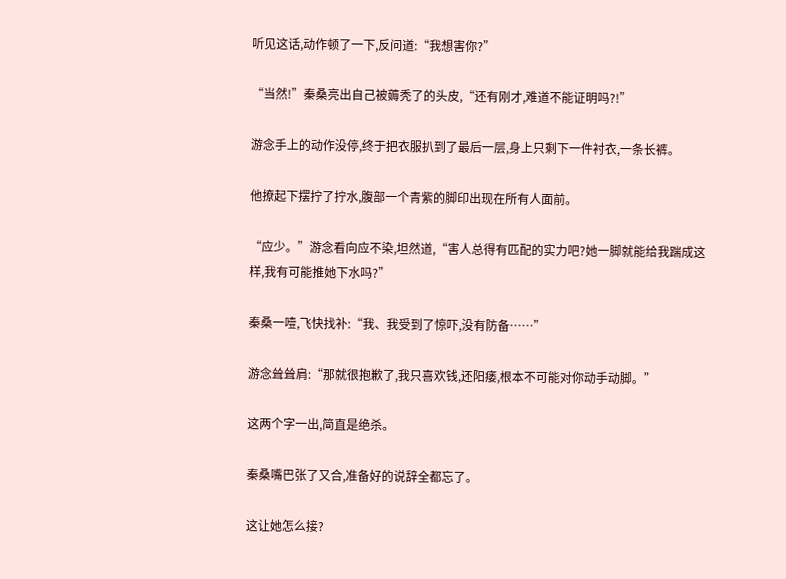听见这话,动作顿了一下,反问道:“我想害你?”

“当然!”秦桑亮出自己被薅秃了的头皮,“还有刚才,难道不能证明吗?!”

游念手上的动作没停,终于把衣服扒到了最后一层,身上只剩下一件衬衣,一条长裤。

他撩起下摆拧了拧水,腹部一个青紫的脚印出现在所有人面前。

“应少。”游念看向应不染,坦然道,“害人总得有匹配的实力吧?她一脚就能给我踹成这样,我有可能推她下水吗?”

秦桑一噎,飞快找补:“我、我受到了惊吓,没有防备……”

游念耸耸肩:“那就很抱歉了,我只喜欢钱,还阳痿,根本不可能对你动手动脚。”

这两个字一出,简直是绝杀。

秦桑嘴巴张了又合,准备好的说辞全都忘了。

这让她怎么接?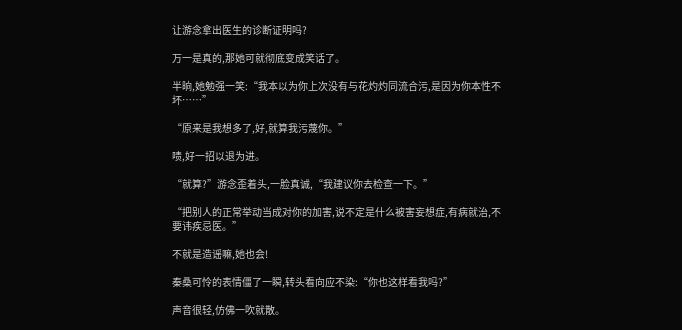让游念拿出医生的诊断证明吗?

万一是真的,那她可就彻底变成笑话了。

半晌,她勉强一笑:“我本以为你上次没有与花灼灼同流合污,是因为你本性不坏……”

“原来是我想多了,好,就算我污蔑你。”

啧,好一招以退为进。

“就算?”游念歪着头,一脸真诚,“我建议你去检查一下。”

“把别人的正常举动当成对你的加害,说不定是什么被害妄想症,有病就治,不要讳疾忌医。”

不就是造谣嘛,她也会!

秦桑可怜的表情僵了一瞬,转头看向应不染:“你也这样看我吗?”

声音很轻,仿佛一吹就散。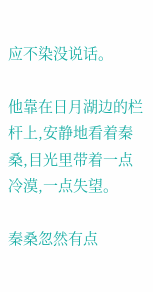应不染没说话。

他靠在日月湖边的栏杆上,安静地看着秦桑,目光里带着一点冷漠,一点失望。

秦桑忽然有点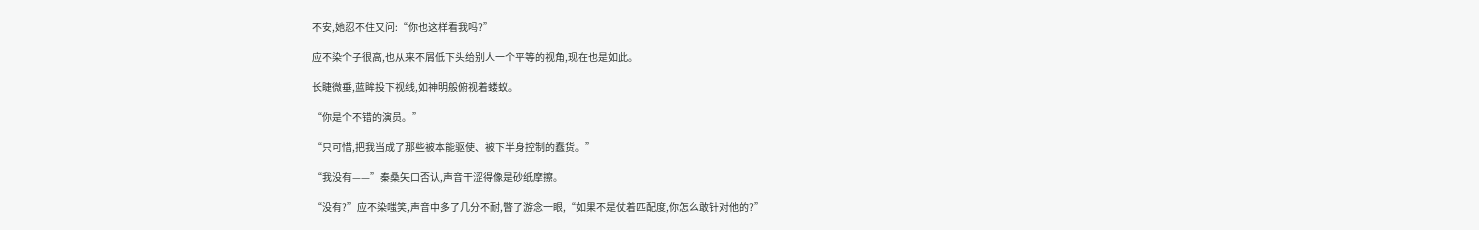不安,她忍不住又问:“你也这样看我吗?”

应不染个子很高,也从来不屑低下头给别人一个平等的视角,现在也是如此。

长睫微垂,蓝眸投下视线,如神明般俯视着蝼蚁。

“你是个不错的演员。”

“只可惜,把我当成了那些被本能驱使、被下半身控制的蠢货。”

“我没有——”秦桑矢口否认,声音干涩得像是砂纸摩擦。

“没有?”应不染嗤笑,声音中多了几分不耐,瞥了游念一眼,“如果不是仗着匹配度,你怎么敢针对他的?”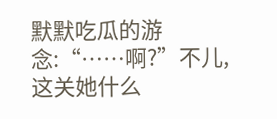默默吃瓜的游念:“……啊?”不儿,这关她什么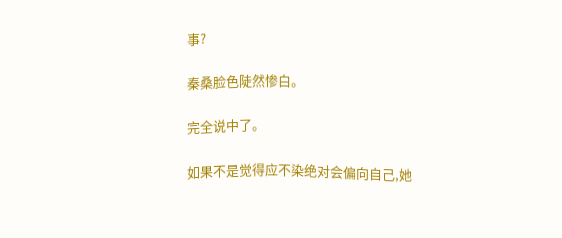事?

秦桑脸色陡然惨白。

完全说中了。

如果不是觉得应不染绝对会偏向自己,她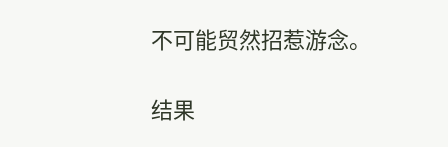不可能贸然招惹游念。

结果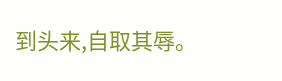到头来,自取其辱。